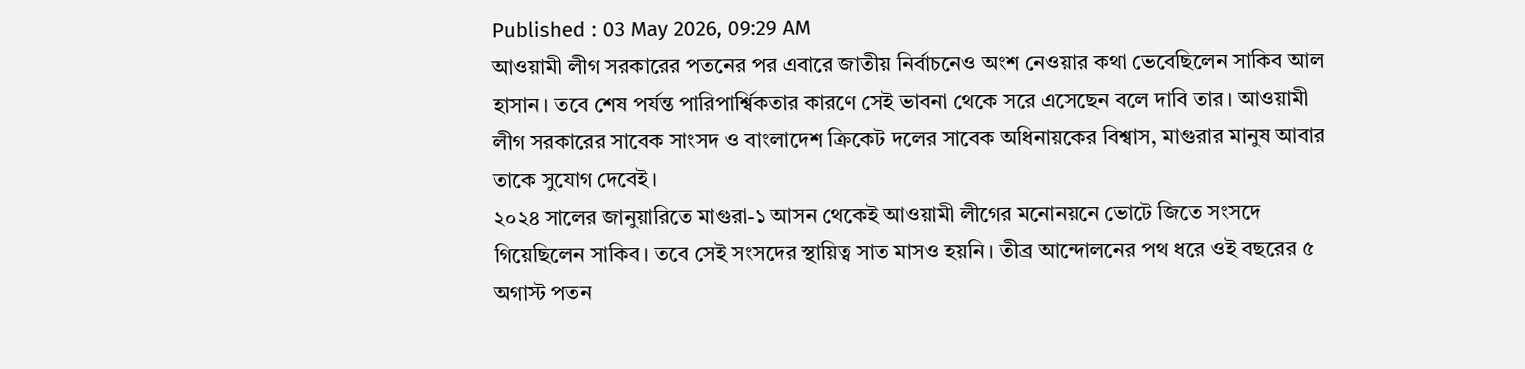Published : 03 May 2026, 09:29 AM
আওয়ামী লীগ সরকারের পতনের পর এবারে জাতীয় নির্বাচনেও অংশ নেওয়ার কথা ভেবেছিলেন সাকিব আল হাসান। তবে শেষ পর্যন্ত পারিপার্শ্বিকতার কারণে সেই ভাবনা থেকে সরে এসেছেন বলে দাবি তার। আওয়ামী লীগ সরকারের সাবেক সাংসদ ও বাংলাদেশ ক্রিকেট দলের সাবেক অধিনায়কের বিশ্বাস, মাগুরার মানুষ আবার তাকে সুযোগ দেবেই।
২০২৪ সালের জানুয়ারিতে মাগুরা-১ আসন থেকেই আওয়ামী লীগের মনোনয়নে ভোটে জিতে সংসদে গিয়েছিলেন সাকিব। তবে সেই সংসদের স্থায়িত্ব সাত মাসও হয়নি। তীব্র আন্দোলনের পথ ধরে ওই বছরের ৫ অগাস্ট পতন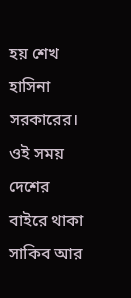হয় শেখ হাসিনা সরকারের।
ওই সময় দেশের বাইরে থাকা সাকিব আর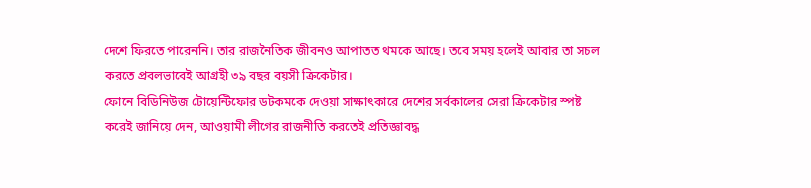দেশে ফিরতে পারেননি। তার রাজনৈতিক জীবনও আপাতত থমকে আছে। তবে সময় হলেই আবার তা সচল করতে প্রবলভাবেই আগ্রহী ৩৯ বছর বয়সী ক্রিকেটার।
ফোনে বিডিনিউজ টোয়েন্টিফোর ডটকমকে দেওয়া সাক্ষাৎকারে দেশের সর্বকালের সেরা ক্রিকেটার স্পষ্ট করেই জানিয়ে দেন, আওয়ামী লীগের রাজনীতি করতেই প্রতিজ্ঞাবদ্ধ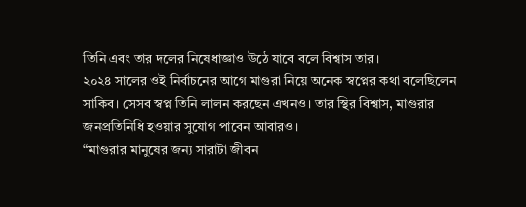তিনি এবং তার দলের নিষেধাজ্ঞাও উঠে যাবে বলে বিশ্বাস তার।
২০২৪ সালের ওই নির্বাচনের আগে মাগুরা নিয়ে অনেক স্বপ্নের কথা বলেছিলেন সাকিব। সেসব স্বপ্ন তিনি লালন করছেন এখনও। তার স্থির বিশ্বাস, মাগুরার জনপ্রতিনিধি হওয়ার সুযোগ পাবেন আবারও।
“মাগুরার মানুষের জন্য সারাটা জীবন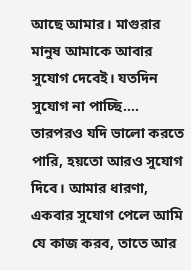আছে আমার। মাগুরার মানুষ আমাকে আবার সুযোগ দেবেই। যতদিন সুযোগ না পাচ্ছি…. তারপরও যদি ভালো করতে পারি, হয়তো আরও সুযোগ দিবে। আমার ধারণা, একবার সুযোগ পেলে আমি যে কাজ করব, তাতে আর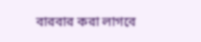বারবার করা লাগবে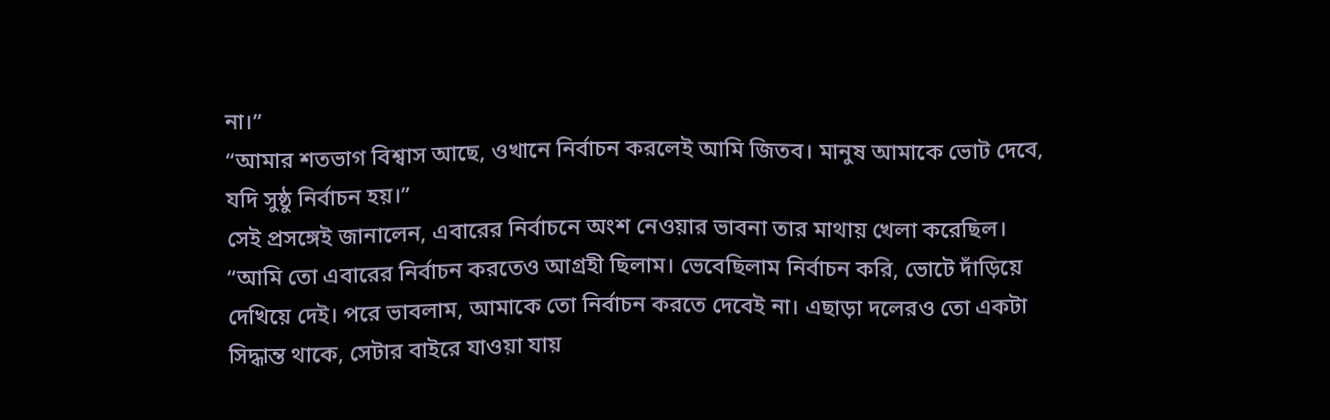না।”
“আমার শতভাগ বিশ্বাস আছে, ওখানে নির্বাচন করলেই আমি জিতব। মানুষ আমাকে ভোট দেবে, যদি সুষ্ঠু নির্বাচন হয়।”
সেই প্রসঙ্গেই জানালেন, এবারের নির্বাচনে অংশ নেওয়ার ভাবনা তার মাথায় খেলা করেছিল।
“আমি তো এবারের নির্বাচন করতেও আগ্রহী ছিলাম। ভেবেছিলাম নির্বাচন করি, ভোটে দাঁড়িয়ে দেখিয়ে দেই। পরে ভাবলাম, আমাকে তো নির্বাচন করতে দেবেই না। এছাড়া দলেরও তো একটা সিদ্ধান্ত থাকে, সেটার বাইরে যাওয়া যায়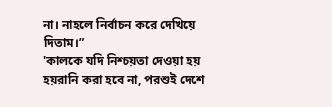না। নাহলে নির্বাচন করে দেখিয়ে দিতাম।”
'কালকে যদি নিশ্চয়তা দেওয়া হয় হয়রানি করা হবে না, পরশুই দেশে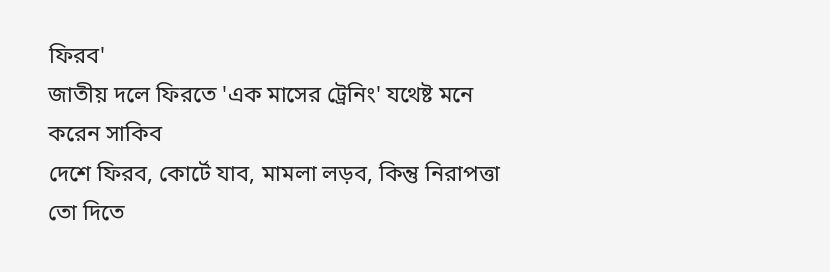ফিরব'
জাতীয় দলে ফিরতে 'এক মাসের ট্রেনিং' যথেষ্ট মনে করেন সাকিব
দেশে ফিরব, কোর্টে যাব, মামলা লড়ব, কিন্তু নিরাপত্তা তো দিতে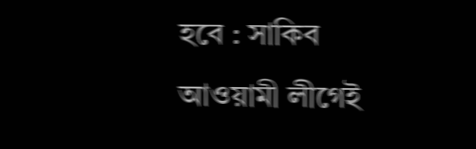হবে : সাকিব
আওয়ামী লীগেই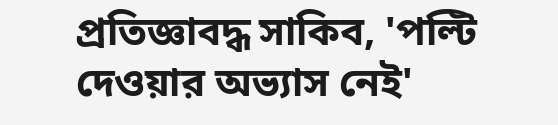প্রতিজ্ঞাবদ্ধ সাকিব, 'পল্টি দেওয়ার অভ্যাস নেই'